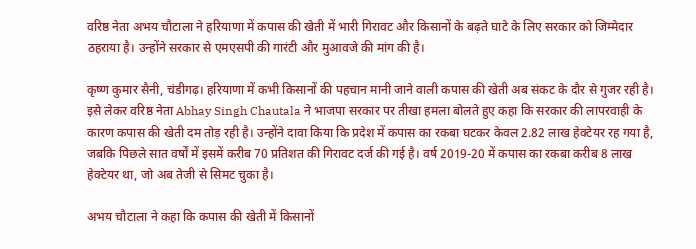वरिष्ठ नेता अभय चौटाला ने हरियाणा में कपास की खेती में भारी गिरावट और किसानों के बढ़ते घाटे के लिए सरकार को जिम्मेदार ठहराया है। उन्होंने सरकार से एमएसपी की गारंटी और मुआवजे की मांग की है।

कृष्ण कुमार सैनी, चंडीगढ़। हरियाणा में कभी किसानों की पहचान मानी जाने वाली कपास की खेती अब संकट के दौर से गुजर रही है। इसे लेकर वरिष्ठ नेता Abhay Singh Chautala ने भाजपा सरकार पर तीखा हमला बोलते हुए कहा कि सरकार की लापरवाही के कारण कपास की खेती दम तोड़ रही है। उन्होंने दावा किया कि प्रदेश में कपास का रकबा घटकर केवल 2.82 लाख हेक्टेयर रह गया है, जबकि पिछले सात वर्षों में इसमें करीब 70 प्रतिशत की गिरावट दर्ज की गई है। वर्ष 2019-20 में कपास का रकबा करीब 8 लाख हेक्टेयर था, जो अब तेजी से सिमट चुका है।

अभय चौटाला ने कहा कि कपास की खेती में किसानों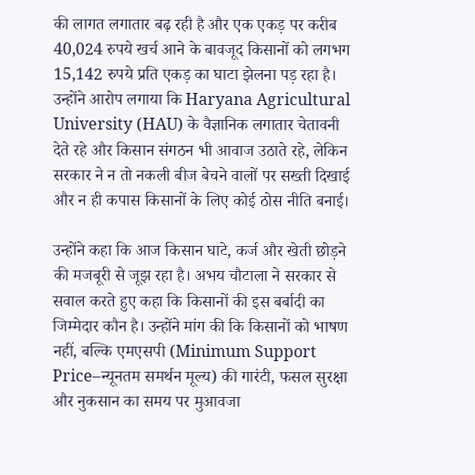की लागत लगातार बढ़ रही है और एक एकड़ पर करीब 40,024 रुपये खर्च आने के बावजूद किसानों को लगभग 15,142 रुपये प्रति एकड़ का घाटा झेलना पड़ रहा है। उन्होंने आरोप लगाया कि Haryana Agricultural University (HAU) के वैज्ञानिक लगातार चेतावनी देते रहे और किसान संगठन भी आवाज उठाते रहे, लेकिन सरकार ने न तो नकली बीज बेचने वालों पर सख्ती दिखाई और न ही कपास किसानों के लिए कोई ठोस नीति बनाई।

उन्होंने कहा कि आज किसान घाटे, कर्ज और खेती छोड़ने की मजबूरी से जूझ रहा है। अभय चौटाला ने सरकार से सवाल करते हुए कहा कि किसानों की इस बर्बादी का जिम्मेदार कौन है। उन्होंने मांग की कि किसानों को भाषण नहीं, बल्कि एमएसपी (Minimum Support Price–न्यूनतम समर्थन मूल्य) की गारंटी, फसल सुरक्षा और नुकसान का समय पर मुआवजा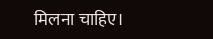मिलना चाहिए।